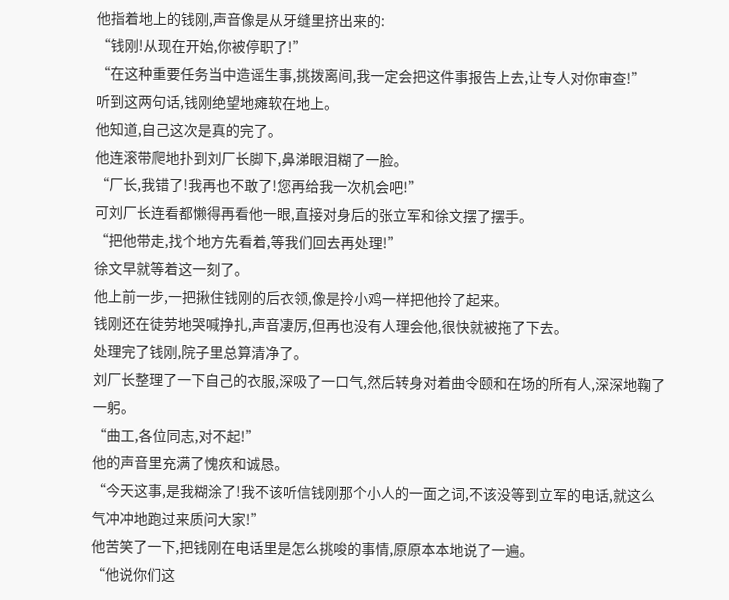他指着地上的钱刚,声音像是从牙缝里挤出来的:
“钱刚!从现在开始,你被停职了!”
“在这种重要任务当中造谣生事,挑拨离间,我一定会把这件事报告上去,让专人对你审查!”
听到这两句话,钱刚绝望地瘫软在地上。
他知道,自己这次是真的完了。
他连滚带爬地扑到刘厂长脚下,鼻涕眼泪糊了一脸。
“厂长,我错了!我再也不敢了!您再给我一次机会吧!”
可刘厂长连看都懒得再看他一眼,直接对身后的张立军和徐文摆了摆手。
“把他带走,找个地方先看着,等我们回去再处理!”
徐文早就等着这一刻了。
他上前一步,一把揪住钱刚的后衣领,像是拎小鸡一样把他拎了起来。
钱刚还在徒劳地哭喊挣扎,声音凄厉,但再也没有人理会他,很快就被拖了下去。
处理完了钱刚,院子里总算清净了。
刘厂长整理了一下自己的衣服,深吸了一口气,然后转身对着曲令颐和在场的所有人,深深地鞠了一躬。
“曲工,各位同志,对不起!”
他的声音里充满了愧疚和诚恳。
“今天这事,是我糊涂了!我不该听信钱刚那个小人的一面之词,不该没等到立军的电话,就这么气冲冲地跑过来质问大家!”
他苦笑了一下,把钱刚在电话里是怎么挑唆的事情,原原本本地说了一遍。
“他说你们这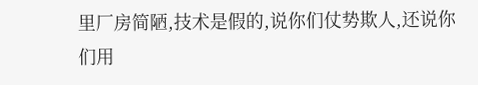里厂房简陋,技术是假的,说你们仗势欺人,还说你们用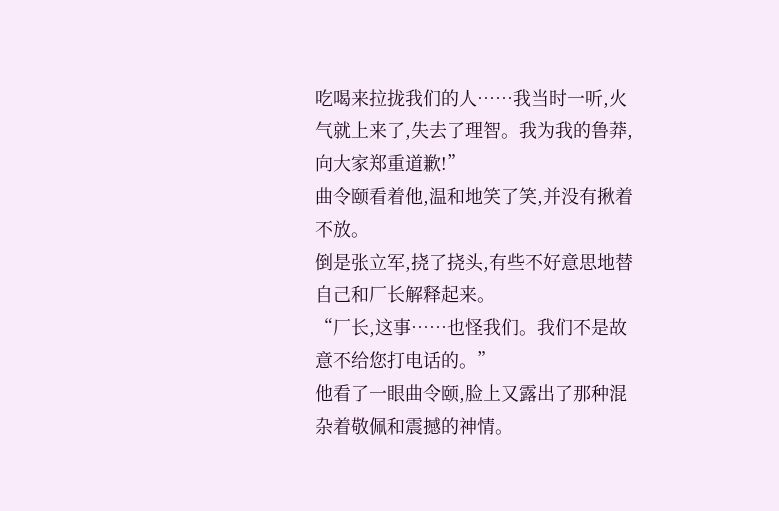吃喝来拉拢我们的人……我当时一听,火气就上来了,失去了理智。我为我的鲁莽,向大家郑重道歉!”
曲令颐看着他,温和地笑了笑,并没有揪着不放。
倒是张立军,挠了挠头,有些不好意思地替自己和厂长解释起来。
“厂长,这事……也怪我们。我们不是故意不给您打电话的。”
他看了一眼曲令颐,脸上又露出了那种混杂着敬佩和震撼的神情。